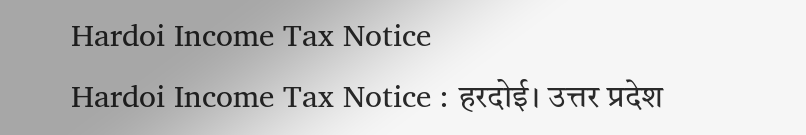Hardoi Income Tax Notice
Hardoi Income Tax Notice : हरदोई। उत्तर प्रदेश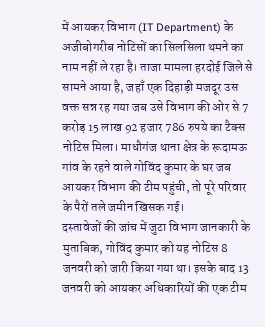में आयकर विभाग (IT Department) के अजीबोगरीब नोटिसों का सिलसिला थमने का नाम नहीं ले रहा है। ताजा मामला हरदोई जिले से सामने आया है, जहाँ एक दिहाड़ी मजदूर उस वक्त सन्न रह गया जब उसे विभाग की ओर से 7 करोड़ 15 लाख 92 हजार 786 रुपये का टैक्स नोटिस मिला। माधौगंज थाना क्षेत्र के रूदामऊ गांव के रहने वाले गोविंद कुमार के घर जब आयकर विभाग की टीम पहुंची, तो पूरे परिवार के पैरों तले जमीन खिसक गई।
दस्तावेजों की जांच में जुटा विभाग जानकारी के मुताबिक, गोविंद कुमार को यह नोटिस 8 जनवरी को जारी किया गया था। इसके बाद 13 जनवरी को आयकर अधिकारियों की एक टीम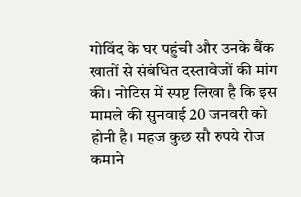गोविंद के घर पहुंची और उनके बैंक खातों से संबंधित दस्तावेजों की मांग की। नोटिस में स्पष्ट लिखा है कि इस मामले की सुनवाई 20 जनवरी को होनी है। महज कुछ सौ रुपये रोज कमाने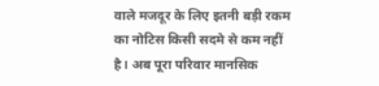वाले मजदूर के लिए इतनी बड़ी रकम का नोटिस किसी सदमे से कम नहीं है। अब पूरा परिवार मानसिक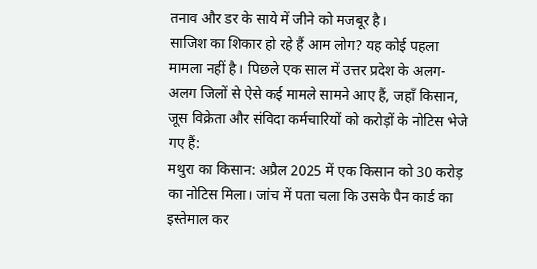तनाव और डर के साये में जीने को मजबूर है।
साजिश का शिकार हो रहे हैं आम लोग? यह कोई पहला मामला नहीं है। पिछले एक साल में उत्तर प्रदेश के अलग-अलग जिलों से ऐसे कई मामले सामने आए हैं, जहाँ किसान, जूस विक्रेता और संविदा कर्मचारियों को करोड़ों के नोटिस भेजे गए हैं:
मथुरा का किसान: अप्रैल 2025 में एक किसान को 30 करोड़ का नोटिस मिला। जांच में पता चला कि उसके पैन कार्ड का इस्तेमाल कर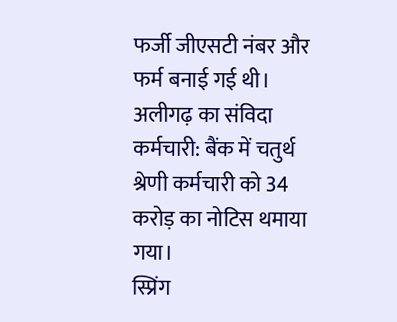फर्जी जीएसटी नंबर और फर्म बनाई गई थी।
अलीगढ़ का संविदा कर्मचारी: बैंक में चतुर्थ श्रेणी कर्मचारी को 34 करोड़ का नोटिस थमाया गया।
स्प्रिंग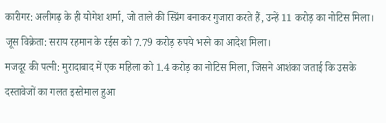कारीगर: अलीगढ़ के ही योगेश शर्मा, जो ताले की स्प्रिंग बनाकर गुजारा करते हैं, उन्हें 11 करोड़ का नोटिस मिला।
जूस विक्रेता: सराय रहमान के रईस को 7.79 करोड़ रुपये भरने का आदेश मिला।
मजदूर की पत्नी: मुरादाबाद में एक महिला को 1.4 करोड़ का नोटिस मिला, जिसने आशंका जताई कि उसके दस्तावेजों का गलत इस्तेमाल हुआ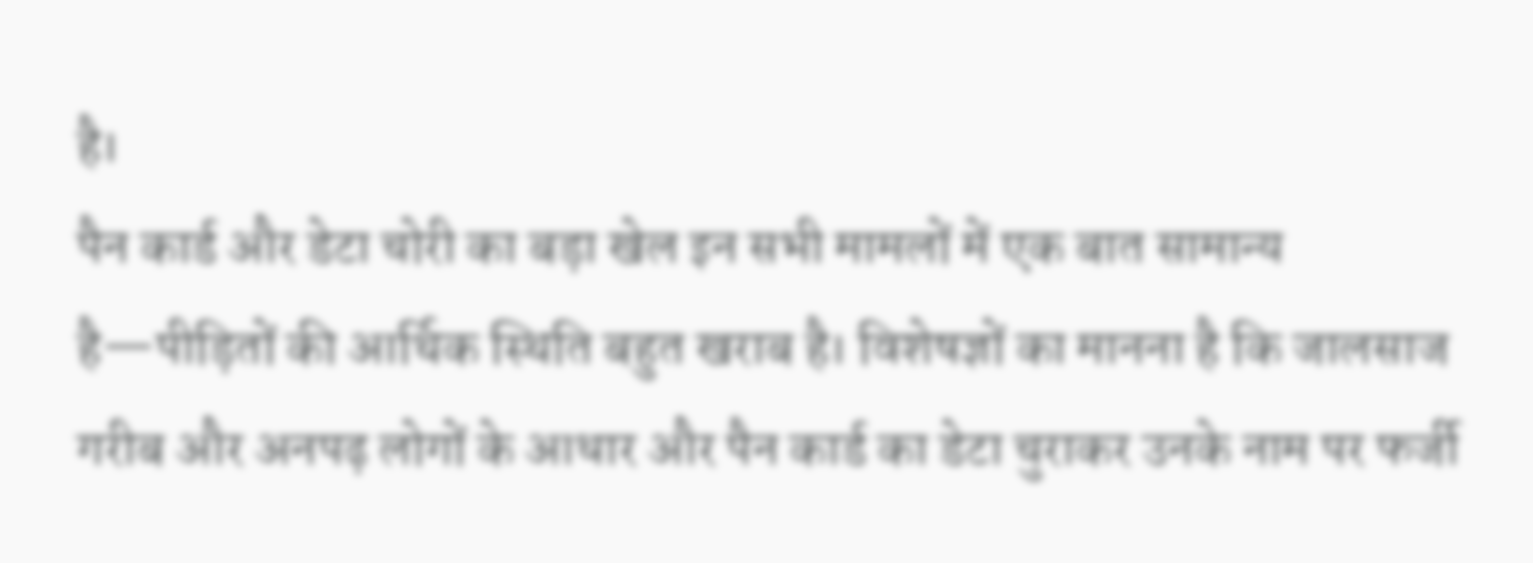है।
पैन कार्ड और डेटा चोरी का बड़ा खेल इन सभी मामलों में एक बात सामान्य है—पीड़ितों की आर्थिक स्थिति बहुत खराब है। विशेषज्ञों का मानना है कि जालसाज गरीब और अनपढ़ लोगों के आधार और पैन कार्ड का डेटा चुराकर उनके नाम पर फर्जी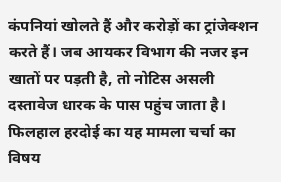कंपनियां खोलते हैं और करोड़ों का ट्रांजेक्शन करते हैं। जब आयकर विभाग की नजर इन खातों पर पड़ती है, तो नोटिस असली दस्तावेज धारक के पास पहुंच जाता है।
फिलहाल हरदोई का यह मामला चर्चा का विषय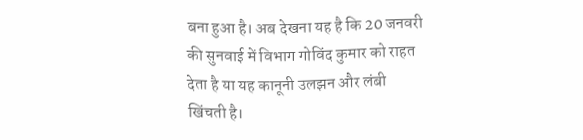बना हुआ है। अब देखना यह है कि 20 जनवरी की सुनवाई में विभाग गोविंद कुमार को राहत देता है या यह कानूनी उलझन और लंबी खिंचती है।